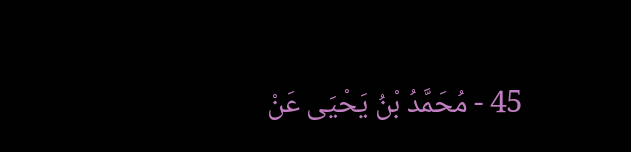45 - مُحَمَّدُ بْنُ يَحْيَى عَنْ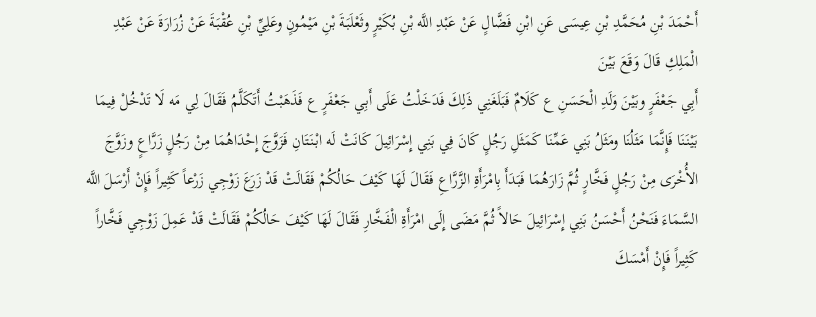أَحْمَدَ بْنِ مُحَمَّدِ بْنِ عِيسَى عَنِ ابْنِ فَضَّالٍ عَنْ عَبْدِ اللَّه بْنِ بُكَيْرٍ وثَعْلَبَةَ بْنِ مَيْمُونٍ وعَلِيِّ بْنِ عُقْبَةَ عَنْ زُرَارَةَ عَنْ عَبْدِ الْمَلِكِ قَالَ وَقَعَ بَيْنَ
أَبِي جَعْفَرٍ وبَيْنَ وَلَدِ الْحَسَنِ ع كَلَامٌ فَبَلَغَنِي ذَلِكَ فَدَخَلْتُ عَلَى أَبِي جَعْفَرٍ ع فَذَهَبْتُ أَتَكَلَّمُ فَقَالَ لِي مَه لَا تَدْخُلْ فِيمَا بَيْنَنَا فَإِنَّمَا مَثَلُنَا ومَثَلُ بَنِي عَمِّنَا كَمَثَلِ رَجُلٍ كَانَ فِي بَنِي إِسْرَائِيلَ كَانَتْ لَه ابْنَتَانِ فَزَوَّجَ إِحْدَاهُمَا مِنْ رَجُلٍ زَرَّاعٍ وزَوَّجَ الأُخْرَى مِنْ رَجُلٍ فَخَّارٍ ثُمَّ زَارَهُمَا فَبَدَأَ بِامْرَأَةِ الزَّرَّاعِ فَقَالَ لَهَا كَيْفَ حَالُكُمْ فَقَالَتْ قَدْ زَرَعَ زَوْجِي زَرْعاً كَثِيراً فَإِنْ أَرْسَلَ اللَّه السَّمَاءَ فَنَحْنُ أَحْسَنُ بَنِي إِسْرَائِيلَ حَالاً ثُمَّ مَضَى إِلَى امْرَأَةِ الْفَخَّارِ فَقَالَ لَهَا كَيْفَ حَالُكُمْ فَقَالَتْ قَدْ عَمِلَ زَوْجِي فَخَّاراً كَثِيراً فَإِنْ أَمْسَكَ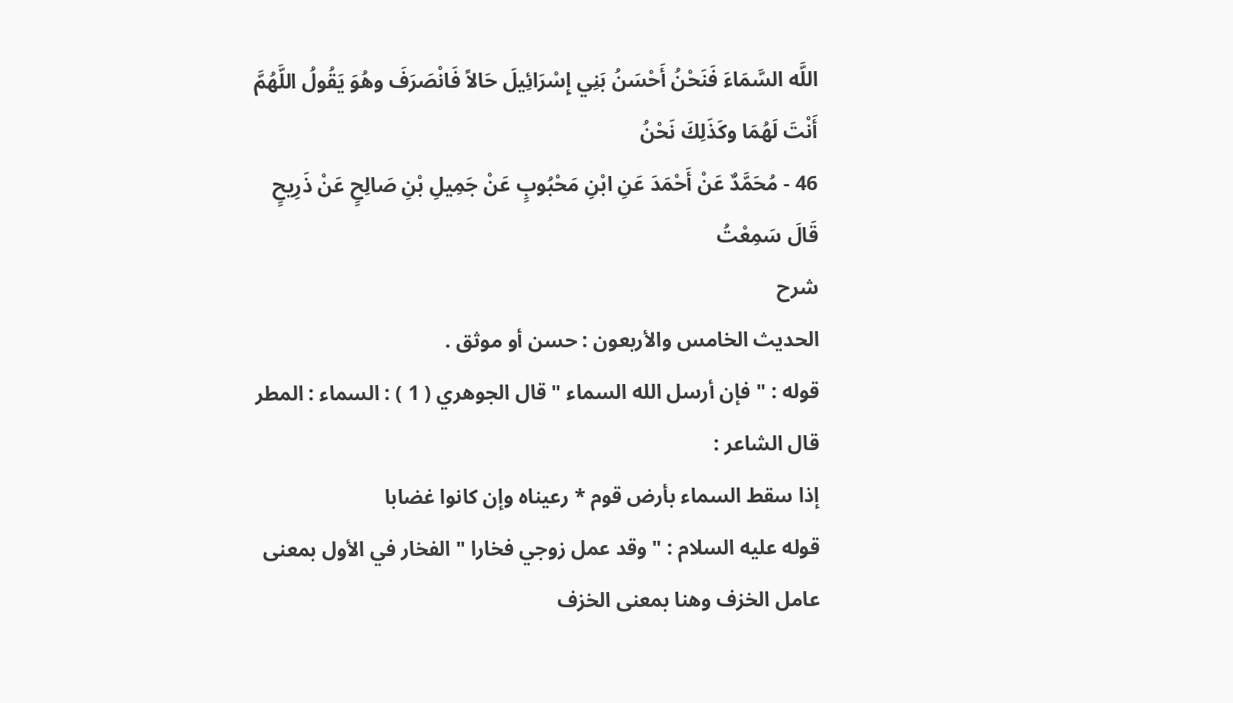اللَّه السَّمَاءَ فَنَحْنُ أَحْسَنُ بَنِي إِسْرَائِيلَ حَالاً فَانْصَرَفَ وهُوَ يَقُولُ اللَّهُمَّ أَنْتَ لَهُمَا وكَذَلِكَ نَحْنُ
46 - مُحَمَّدٌ عَنْ أَحْمَدَ عَنِ ابْنِ مَحْبُوبٍ عَنْ جَمِيلِ بْنِ صَالِحٍ عَنْ ذَرِيحٍ قَالَ سَمِعْتُ
شرح
الحديث الخامس والأربعون : حسن أو موثق .
قوله : " فإن أرسل الله السماء " قال الجوهري ( 1 ) : السماء : المطر قال الشاعر :
إذا سقط السماء بأرض قوم * رعيناه وإن كانوا غضابا
قوله عليه السلام : " وقد عمل زوجي فخارا " الفخار في الأول بمعنى عامل الخزف وهنا بمعنى الخزف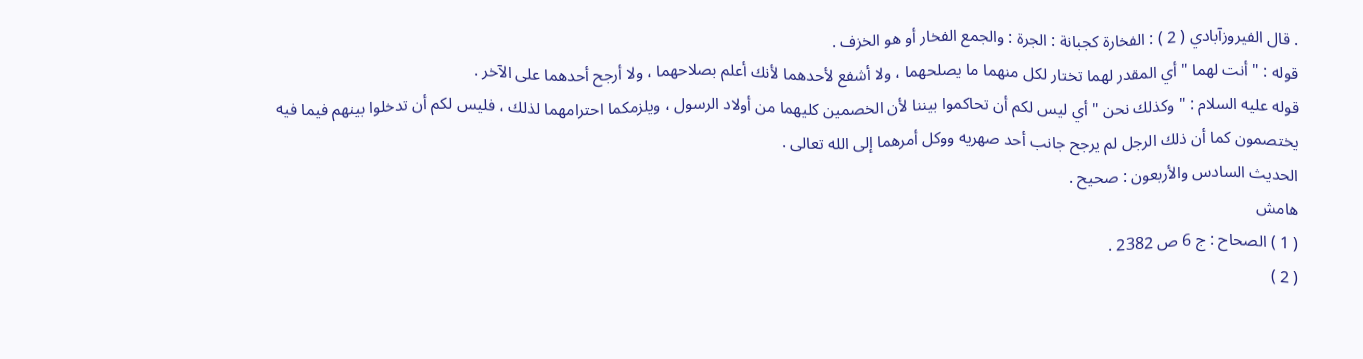. قال الفيروزآبادي ( 2 ) : الفخارة كجبانة : الجرة : والجمع الفخار أو هو الخزف .
قوله : " أنت لهما " أي المقدر لهما تختار لكل منهما ما يصلحهما ، ولا أشفع لأحدهما لأنك أعلم بصلاحهما ، ولا أرجح أحدهما على الآخر .
قوله عليه السلام : " وكذلك نحن " أي ليس لكم أن تحاكموا بيننا لأن الخصمين كليهما من أولاد الرسول ، ويلزمكما احترامهما لذلك ، فليس لكم أن تدخلوا بينهم فيما فيه يختصمون كما أن ذلك الرجل لم يرجح جانب أحد صهريه ووكل أمرهما إلى الله تعالى .
الحديث السادس والأربعون : صحيح .
هامش
( 1 ) الصحاح : ج 6 ص 2382 .
( 2 )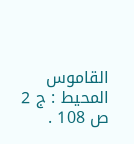القاموس المحيط : ج 2 ص 108 .